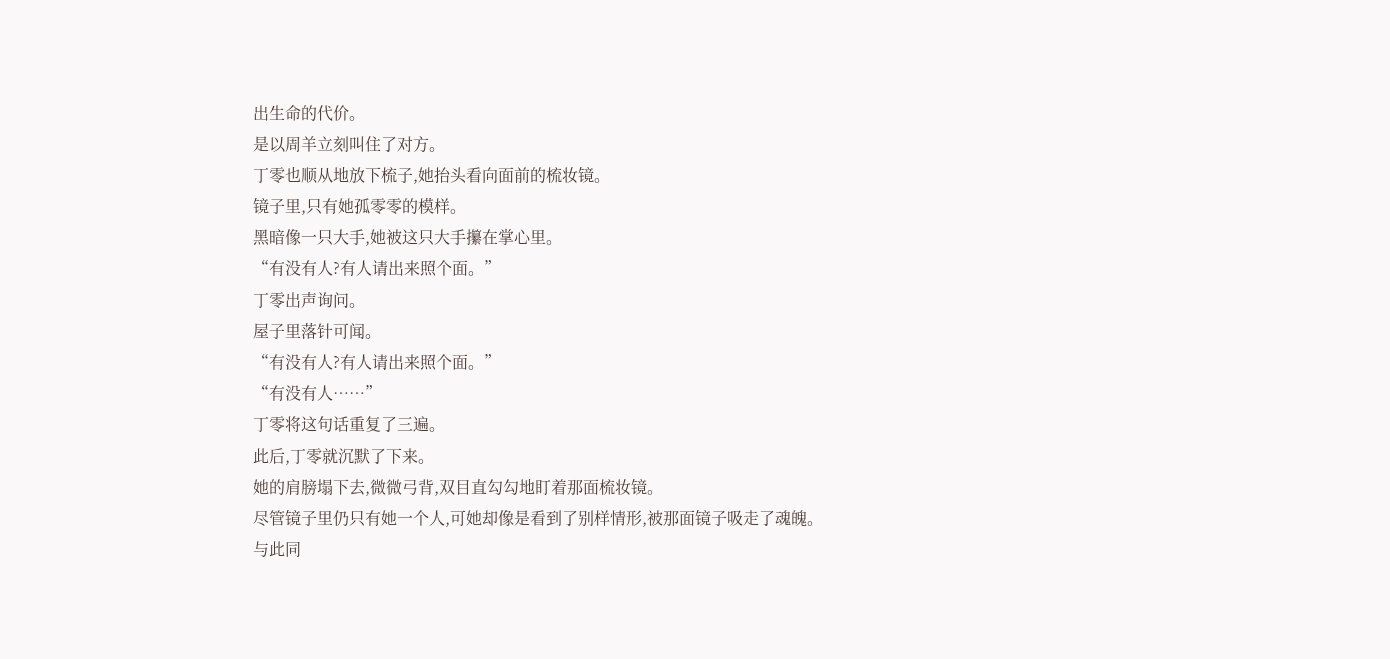出生命的代价。
是以周羊立刻叫住了对方。
丁零也顺从地放下梳子,她抬头看向面前的梳妆镜。
镜子里,只有她孤零零的模样。
黑暗像一只大手,她被这只大手攥在掌心里。
“有没有人?有人请出来照个面。”
丁零出声询问。
屋子里落针可闻。
“有没有人?有人请出来照个面。”
“有没有人……”
丁零将这句话重复了三遍。
此后,丁零就沉默了下来。
她的肩膀塌下去,微微弓背,双目直勾勾地盯着那面梳妆镜。
尽管镜子里仍只有她一个人,可她却像是看到了别样情形,被那面镜子吸走了魂魄。
与此同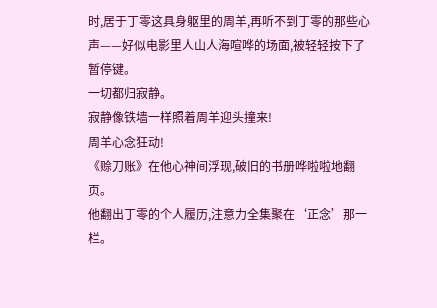时,居于丁零这具身躯里的周羊,再听不到丁零的那些心声——好似电影里人山人海喧哗的场面,被轻轻按下了暂停键。
一切都归寂静。
寂静像铁墙一样照着周羊迎头撞来!
周羊心念狂动!
《赊刀账》在他心神间浮现,破旧的书册哗啦啦地翻页。
他翻出丁零的个人履历,注意力全集聚在‘正念’那一栏。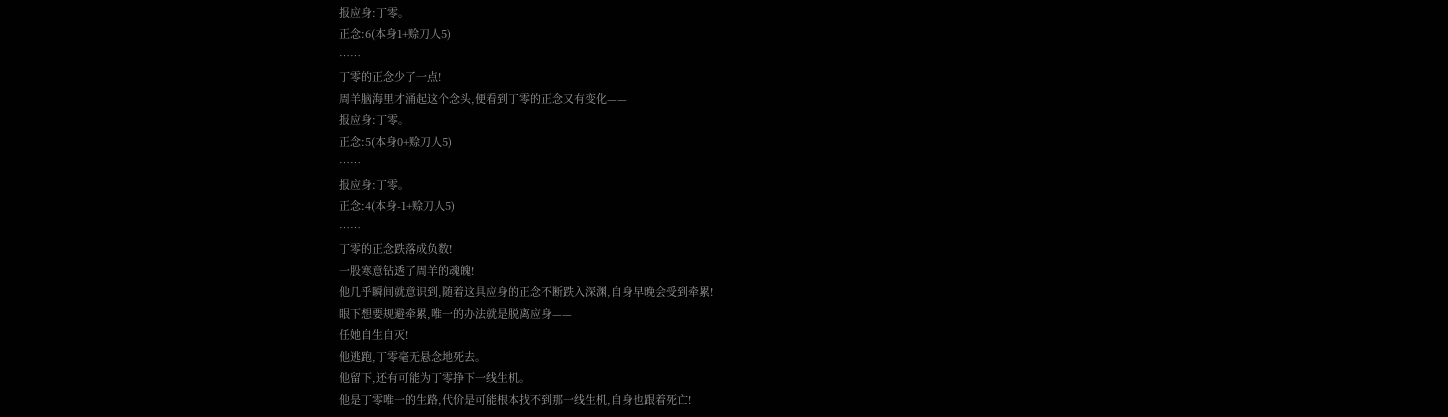报应身:丁零。
正念:6(本身1+赊刀人5)
……
丁零的正念少了一点!
周羊脑海里才涌起这个念头,便看到丁零的正念又有变化——
报应身:丁零。
正念:5(本身0+赊刀人5)
……
报应身:丁零。
正念:4(本身-1+赊刀人5)
……
丁零的正念跌落成负数!
一股寒意钻透了周羊的魂魄!
他几乎瞬间就意识到,随着这具应身的正念不断跌入深渊,自身早晚会受到牵累!
眼下想要规避牵累,唯一的办法就是脱离应身——
任她自生自灭!
他逃跑,丁零毫无悬念地死去。
他留下,还有可能为丁零挣下一线生机。
他是丁零唯一的生路,代价是可能根本找不到那一线生机,自身也跟着死亡!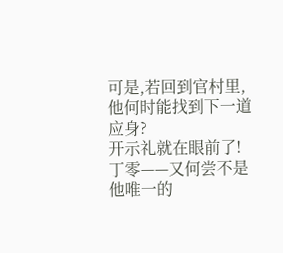可是,若回到官村里,他何时能找到下一道应身?
开示礼就在眼前了!
丁零——又何尝不是他唯一的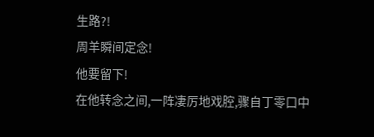生路?!
周羊瞬间定念!
他要留下!
在他转念之间,一阵凄厉地戏腔,骤自丁零口中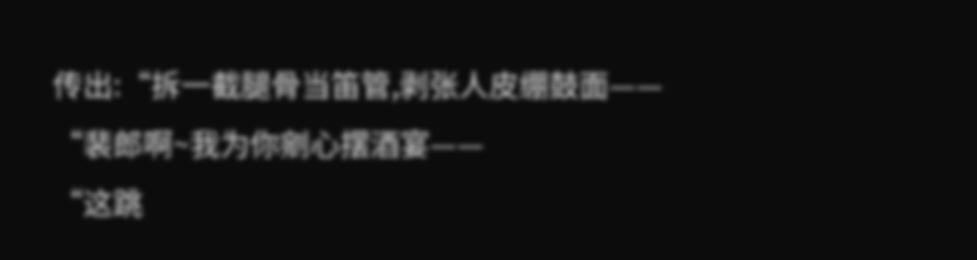传出:“拆一截腿骨当笛管,剥张人皮绷鼓面——
“裴郎啊~我为你剜心摆酒宴——
“这跳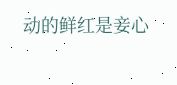动的鲜红是妾心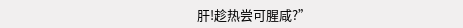肝!趁热尝可腥咸?”